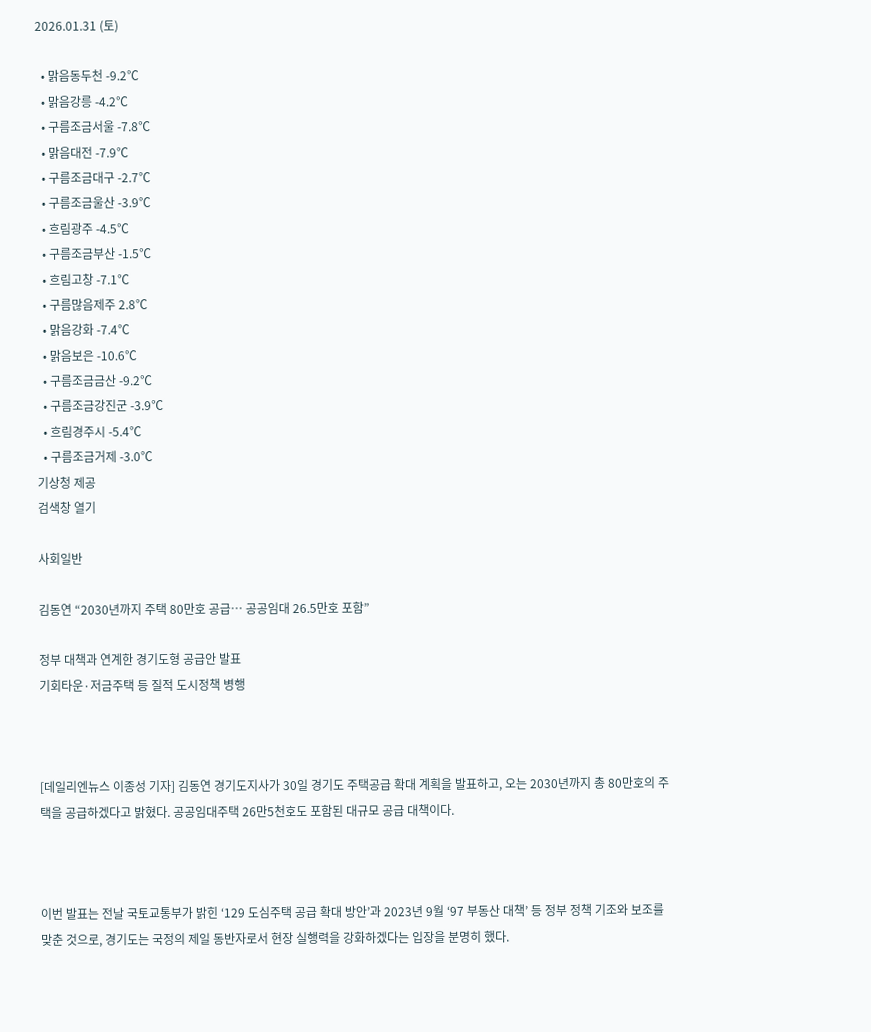2026.01.31 (토)

  • 맑음동두천 -9.2℃
  • 맑음강릉 -4.2℃
  • 구름조금서울 -7.8℃
  • 맑음대전 -7.9℃
  • 구름조금대구 -2.7℃
  • 구름조금울산 -3.9℃
  • 흐림광주 -4.5℃
  • 구름조금부산 -1.5℃
  • 흐림고창 -7.1℃
  • 구름많음제주 2.8℃
  • 맑음강화 -7.4℃
  • 맑음보은 -10.6℃
  • 구름조금금산 -9.2℃
  • 구름조금강진군 -3.9℃
  • 흐림경주시 -5.4℃
  • 구름조금거제 -3.0℃
기상청 제공
검색창 열기

사회일반

김동연 “2030년까지 주택 80만호 공급… 공공임대 26.5만호 포함”

정부 대책과 연계한 경기도형 공급안 발표
기회타운·저금주택 등 질적 도시정책 병행



[데일리엔뉴스 이종성 기자] 김동연 경기도지사가 30일 경기도 주택공급 확대 계획을 발표하고, 오는 2030년까지 총 80만호의 주택을 공급하겠다고 밝혔다. 공공임대주택 26만5천호도 포함된 대규모 공급 대책이다.



이번 발표는 전날 국토교통부가 밝힌 ‘129 도심주택 공급 확대 방안’과 2023년 9월 ‘97 부동산 대책’ 등 정부 정책 기조와 보조를 맞춘 것으로, 경기도는 국정의 제일 동반자로서 현장 실행력을 강화하겠다는 입장을 분명히 했다.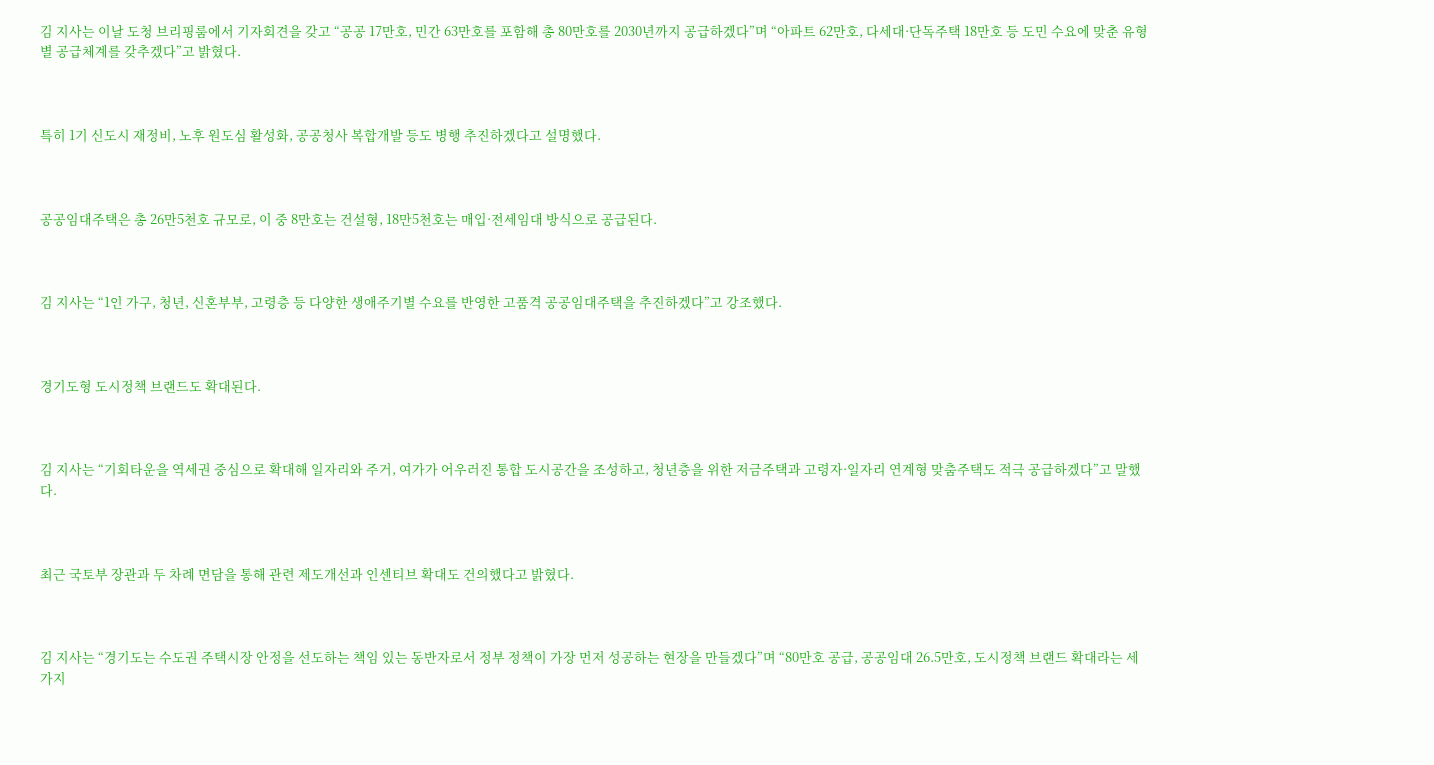김 지사는 이날 도청 브리핑룸에서 기자회견을 갖고 “공공 17만호, 민간 63만호를 포함해 총 80만호를 2030년까지 공급하겠다”며 “아파트 62만호, 다세대·단독주택 18만호 등 도민 수요에 맞춘 유형별 공급체계를 갖추겠다”고 밝혔다.



특히 1기 신도시 재정비, 노후 원도심 활성화, 공공청사 복합개발 등도 병행 추진하겠다고 설명했다.



공공임대주택은 총 26만5천호 규모로, 이 중 8만호는 건설형, 18만5천호는 매입·전세임대 방식으로 공급된다.



김 지사는 “1인 가구, 청년, 신혼부부, 고령층 등 다양한 생애주기별 수요를 반영한 고품격 공공임대주택을 추진하겠다”고 강조했다.



경기도형 도시정책 브랜드도 확대된다.



김 지사는 “기회타운을 역세권 중심으로 확대해 일자리와 주거, 여가가 어우러진 통합 도시공간을 조성하고, 청년층을 위한 저금주택과 고령자·일자리 연계형 맞춤주택도 적극 공급하겠다”고 말했다.



최근 국토부 장관과 두 차례 면담을 통해 관련 제도개선과 인센티브 확대도 건의했다고 밝혔다.



김 지사는 “경기도는 수도권 주택시장 안정을 선도하는 책임 있는 동반자로서 정부 정책이 가장 먼저 성공하는 현장을 만들겠다”며 “80만호 공급, 공공임대 26.5만호, 도시정책 브랜드 확대라는 세 가지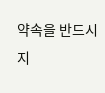약속을 반드시 지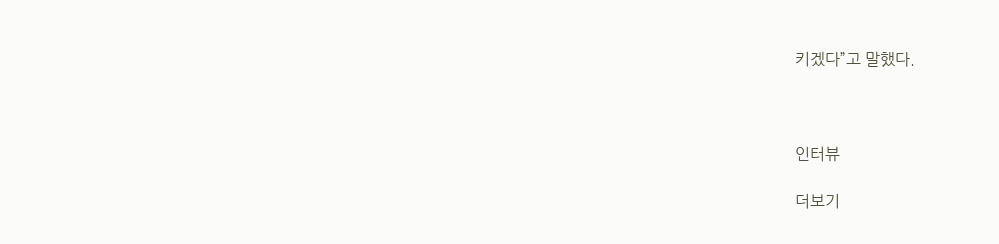키겠다”고 말했다.



인터뷰

더보기